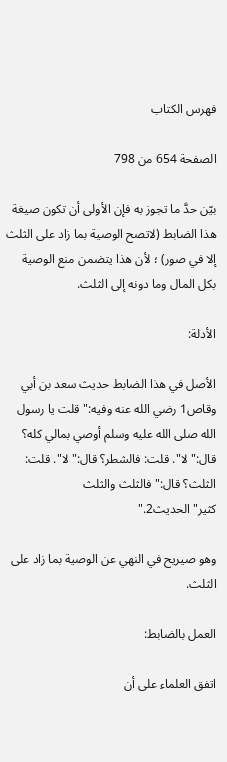فهرس الكتاب

الصفحة 654 من 798

بيّن حدَّ ما تجوز به فإن الأولى أن تكون صيغة هذا الضابط (لاتصح الوصية بما زاد على الثلث إلا في صور) ؛ لأن هذا يتضمن منع الوصية بكل المال وما دونه إلى الثلث.

الأدلة:

الأصل في هذا الضابط حديث سعد بن أبي وقاص1 رضي الله عنه وفيه:"قلت يا رسول الله صلى الله عليه وسلم أوصي بمالي كله؟ قال:"لا". قلت: فالشطر؟ قال:"لا". قلت: الثلث؟ قال:"فالثلث والثلث كثير"الحديث2."

وهو صيريح في النهي عن الوصية بما زاد على الثلث.

العمل بالضابط:

اتفق العلماء على أن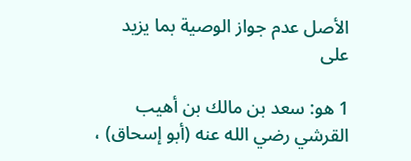الأصل عدم جواز الوصية بما يزيد على

1 هو: سعد بن مالك بن أهيب القرشي رضي الله عنه (أبو إسحاق) ،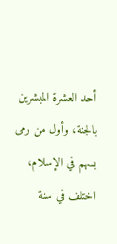أحد العشرة المبشرين بالجنة، وأول من رمى بسهم في الإسلام، اختلف في سنة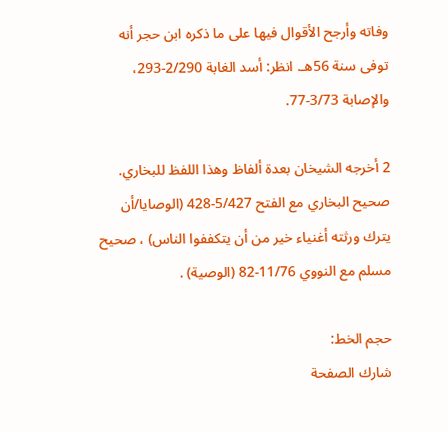وفاته وأرجح الأقوال فيها على ما ذكره ابن حجر أنه توفى سنة 56هـ. انظر: أسد الغابة 2/290-293، والإصابة 3/73-77.

2 أخرجه الشيخان بعدة ألفاظ وهذا اللفظ للبخاري. صحيح البخاري مع الفتح 5/427-428 (الوصايا/أن يترك ورثته أغنياء خير من أن يتكففوا الناس) ، صحيح مسلم مع النووي 11/76-82 (الوصية) .

حجم الخط:
شارك الصفحة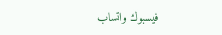فيسبوك واتساب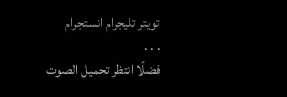تويتر تليجرام انستجرام
. . .
فضلًا انتظر تحميل الصوت